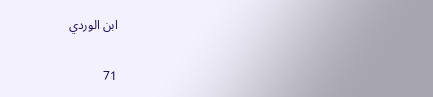ابن الوردي

71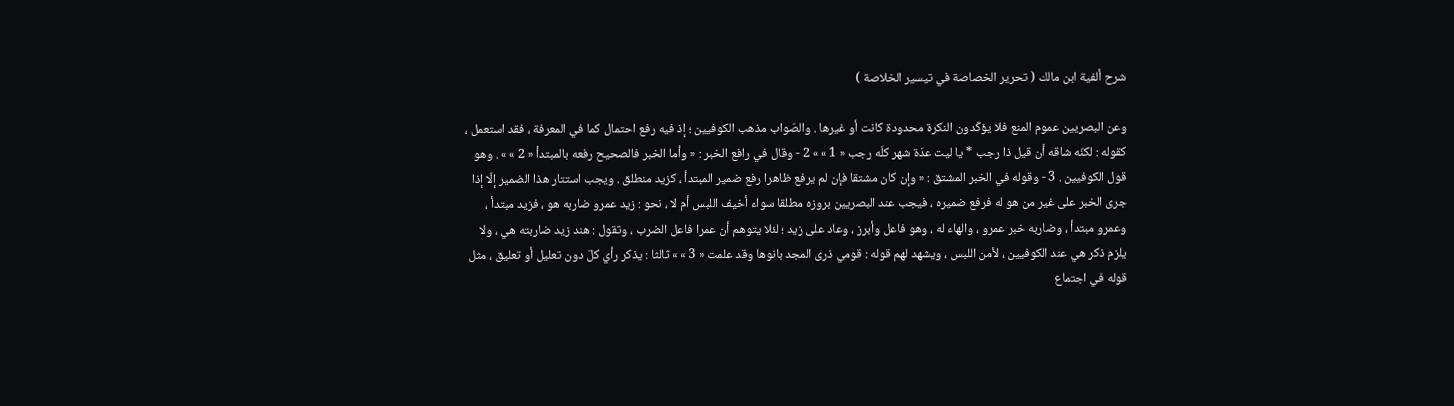شرح ألفية ابن مالك ( تحرير الخصاصة في تيسير الخلاصة )

وعن البصريين عموم المنع فلا يؤكّدون النكرة محدودة كانت أو غيرها . والصّواب مذهب الكوفيين ؛ إذ فيه رفع احتمال كما في المعرفة ، فقد استعمل ، كقوله : لكنّه شاقه أن قيل ذا رجب * يا ليت عدّة شهر كلّه رجب « 1 » » 2 - وقال في رافع الخبر : « وأما الخبر فالصحيح رفعه بالمبتدأ « 2 » » . وهو قول الكوفيين . 3 - وقوله في الخبر المشتق : « وإن كان مشتقا فإن لم يرفع ظاهرا رفع ضمير المبتدأ ، كزيد منطلق . ويجب استتار هذا الضمير إلّا إذا جرى الخبر على غير من هو له فرفع ضميره ، فيجب عند البصريين بروزه مطلقا سواء أخيف اللبس أم لا ، نحو : زيد عمرو ضاربه هو ، فزيد مبتدأ ، وعمرو مبتدأ ، وضاربه خبر عمرو ، والهاء له ، وهو فاعل وأبرز ، وعاد على زيد ؛ لئلا يتوهم أن عمرا فاعل الضرب ، وتقول : هند زيد ضاربته هي ، ولا يلزم ذكر هي عند الكوفيين ، لأمن اللبس ، ويشهد لهم قوله : قومي ذرى المجد بانوها وقد علمت « 3 » » ثالثا : يذكر رأي كلّ دون تعليل أو تعليق ، مثل قوله في اجتماع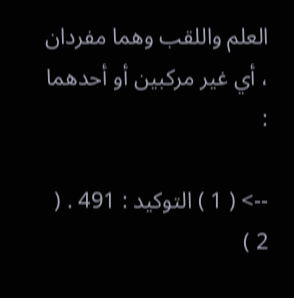العلم واللقب وهما مفردان ، أي غير مركبين أو أحدهما :

--> ( 1 ) التوكيد : 491 . ( 2 )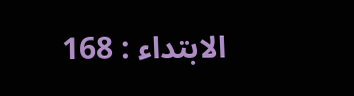الابتداء : 168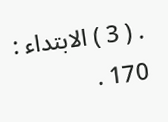. ( 3 ) الابتداء : 170 .